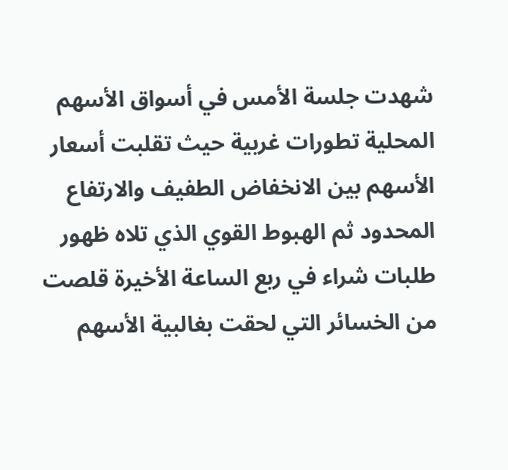شهدت جلسة الأمس في أسواق الأسهم المحلية تطورات غربية حيث تقلبت أسعار الأسهم بين الانخفاض الطفيف والارتفاع المحدود ثم الهبوط القوي الذي تلاه ظهور طلبات شراء في ربع الساعة الأخيرة قلصت من الخسائر التي لحقت بغالبية الأسهم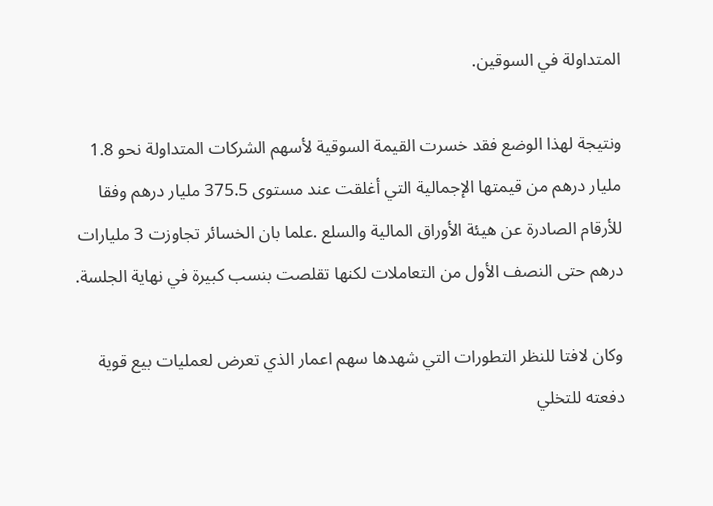المتداولة في السوقين.

ونتيجة لهذا الوضع فقد خسرت القيمة السوقية لأسهم الشركات المتداولة نحو 1.8 مليار درهم من قيمتها الإجمالية التي أغلقت عند مستوى 375.5 مليار درهم وفقا للأرقام الصادرة عن هيئة الأوراق المالية والسلع .علما بان الخسائر تجاوزت 3 مليارات درهم حتى النصف الأول من التعاملات لكنها تقلصت بنسب كبيرة في نهاية الجلسة.

وكان لافتا للنظر التطورات التي شهدها سهم اعمار الذي تعرض لعمليات بيع قوية دفعته للتخلي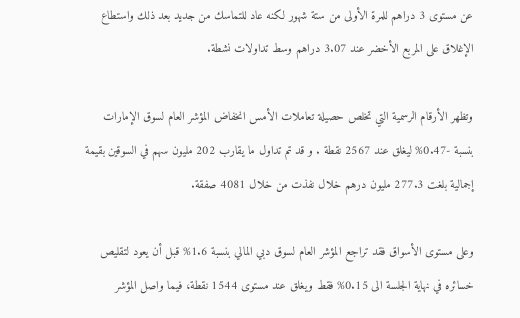عن مستوى 3 دراهم للمرة الأولى من ستة شهور لكنه عاد للتماسك من جديد بعد ذلك واستطاع الإغلاق على المربع الأخضر عند 3.07 دراهم وسط تداولات نشطة.

وتظهر الأرقام الرسمية التي تخلص حصيلة تعاملات الأمس انخفاض المؤشر العام لسوق الإمارات بنسبة -0.47% ليغلق عند 2567 نقطة . و قد تم تداول ما يقارب 202 مليون سهم في السوقين بقيمة إجمالية بلغت 277.3 مليون درهم خلال نفذت من خلال 4081 صفقة.

وعلى مستوى الأسواق فقد تراجع المؤشر العام لسوق دبي المالي بنسبة 1.6% قبل أن يعود لتقليص خسائره في نهاية الجلسة الى 0.15% فقط ويغلق عند مستوى 1544 نقطة، فيما واصل المؤشر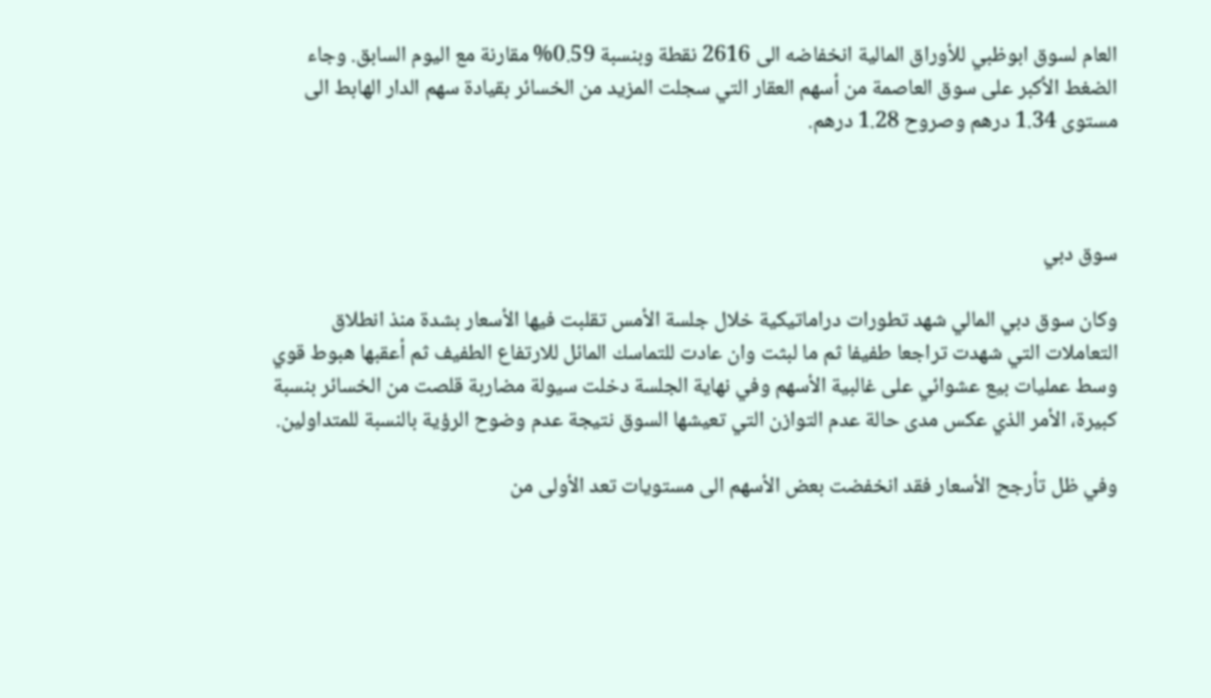العام لسوق ابوظبي للأوراق المالية انخفاضه الى 2616 نقطة وبنسبة 0.59% مقارنة مع اليوم السابق. وجاء الضغط الأكبر على سوق العاصمة من أسهم العقار التي سجلت المزيد من الخسائر بقيادة سهم الدار الهابط الى مستوى 1.34 درهم وصروح 1.28 درهم.



سوق دبي

وكان سوق دبي المالي شهد تطورات دراماتيكية خلال جلسة الأمس تقلبت فيها الأسعار بشدة منذ انطلاق التعاملات التي شهدت تراجعا طفيفا ثم ما لبثت وان عادت للتماسك المائل للارتفاع الطفيف ثم أعقبها هبوط قوي وسط عمليات بيع عشوائي على غالبية الأسهم وفي نهاية الجلسة دخلت سيولة مضاربة قلصت من الخسائر بنسبة كبيرة، الأمر الذي عكس مدى حالة عدم التوازن التي تعيشها السوق نتيجة عدم وضوح الرؤية بالنسبة للمتداولين.

وفي ظل تأرجح الأسعار فقد انخفضت بعض الأسهم الى مستويات تعد الأولى من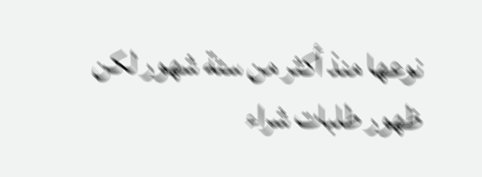نوعها منذ أكثر من ستة شهور لكن ظهور طلبات شراء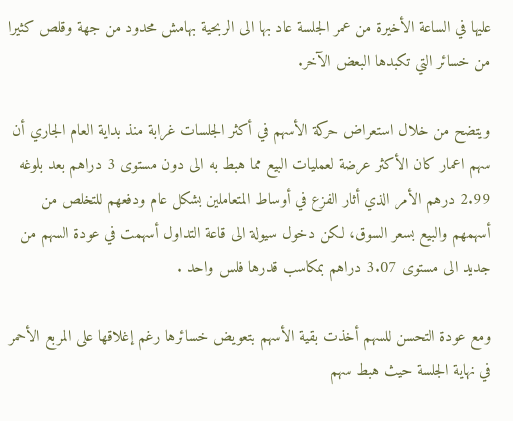عليها في الساعة الأخيرة من عمر الجلسة عاد بها الى الربحية بهامش محدود من جهة وقلص كثيرا من خسائر التي تكبدها البعض الآخر.

ويتضح من خلال استعراض حركة الأسهم في أكثر الجلسات غرابة منذ بداية العام الجاري أن سهم اعمار كان الأكثر عرضة لعمليات البيع مما هبط به الى دون مستوى 3 دراهم بعد بلوغه 2.99 درهم الأمر الذي أثار الفزع في أوساط المتعاملين بشكل عام ودفعهم للتخلص من أسهمهم والبيع بسعر السوق، لكن دخول سيولة الى قاعة التداول أسهمت في عودة السهم من جديد الى مستوى 3.07 دراهم بمكاسب قدرها فلس واحد .

ومع عودة التحسن للسهم أخذت بقية الأسهم بتعويض خسائرها رغم إغلاقها على المربع الأحمر في نهاية الجلسة حيث هبط سهم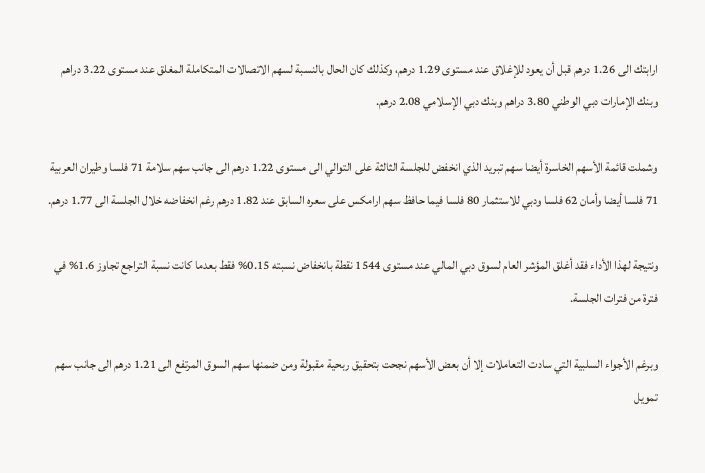ارابتك الى 1.26 درهم قبل أن يعود للإغلاق عند مستوى 1.29 درهم، وكذلك كان الحال بالنسبة لسهم الاتصالات المتكاملة المغلق عند مستوى 3.22 دراهم وبنك الإمارات دبي الوطني 3.80 دراهم وبنك دبي الإسلامي 2.08 درهم.

وشملت قائمة الأسهم الخاسرة أيضا سهم تبريد الذي انخفض للجلسة الثالثة على التوالي الى مستوى 1.22 درهم الى جانب سهم سلامة 71 فلسا وطيران العربية 71 فلسا أيضا وأمان 62 فلسا ودبي للاستثمار 80 فلسا فيما حافظ سهم ارامكس على سعره السابق عند 1.82 درهم رغم انخفاضه خلال الجلسة الى 1.77 درهم.

ونتيجة لهذا الأداء فقد أغلق المؤشر العام لسوق دبي المالي عند مستوى 1544 نقطة بانخفاض نسبته 0.15% فقط بعدما كانت نسبة التراجع تجاوز 1.6% في فترة من فترات الجلسة.

وبرغم الأجواء السلبية التي سادت التعاملات إلا أن بعض الأسهم نجحت بتحقيق ربحية مقبولة ومن ضمنها سهم السوق المرتفع الى 1.21 درهم الى جانب سهم تمويل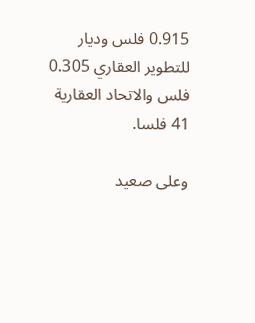0.915 فلس وديار للتطوير العقاري 0.305 فلس والاتحاد العقارية 41 فلسا.

وعلى صعيد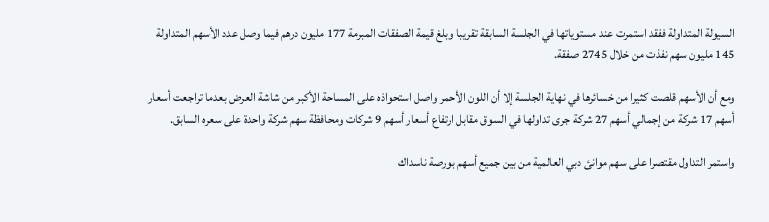السيولة المتداولة ففقد استمرت عند مستوياتها في الجلسة السابقة تقريبا وبلغ قيمة الصفقات المبرمة 177 مليون درهم فيما وصل عدد الأسهم المتداولة 145 مليون سهم نفذت من خلال 2745 صفقة.

ومع أن الأسهم قلصت كثيرا من خسائرها في نهاية الجلسة إلا أن اللون الأحمر واصل استحواذه على المساحة الأكبر من شاشة العرض بعدما تراجعت أسعار أسهم 17 شركة من إجمالي أسهم 27 شركة جرى تداولها في السوق مقابل ارتفاع أسعار أسهم 9 شركات ومحافظة سهم شركة واحدة على سعره السابق.

واستمر التداول مقتصرا على سهم موانئ دبي العالمية من بين جميع أسهم بورصة ناسداك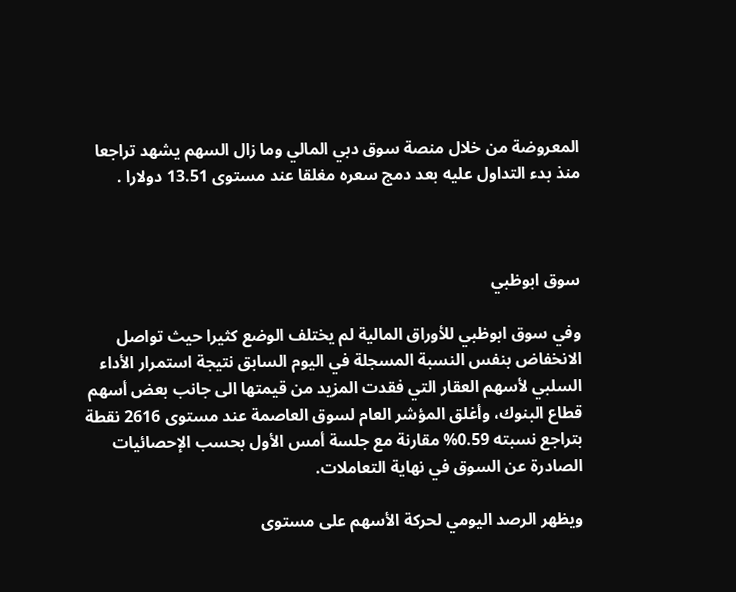المعروضة من خلال منصة سوق دبي المالي وما زال السهم يشهد تراجعا منذ بدء التداول عليه بعد دمج سعره مغلقا عند مستوى 13.51 دولارا .



سوق ابوظبي

وفي سوق ابوظبي للأوراق المالية لم يختلف الوضع كثيرا حيث تواصل الانخفاض بنفس النسبة المسجلة في اليوم السابق نتيجة استمرار الأداء السلبي لأسهم العقار التي فقدت المزيد من قيمتها الى جانب بعض أسهم قطاع البنوك، وأغلق المؤشر العام لسوق العاصمة عند مستوى 2616 نقطة بتراجع نسبته 0.59% مقارنة مع جلسة أمس الأول بحسب الإحصائيات الصادرة عن السوق في نهاية التعاملات.

ويظهر الرصد اليومي لحركة الأسهم على مستوى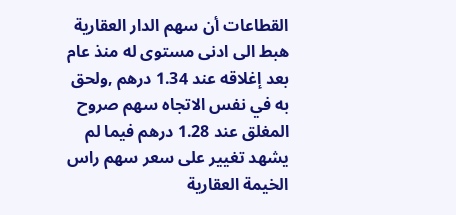القطاعات أن سهم الدار العقارية هبط الى ادنى مستوى له منذ عام بعد إغلاقه عند 1.34 درهم ,ولحق به في نفس الاتجاه سهم صروح المغلق عند 1.28 درهم فيما لم يشهد تغيير على سعر سهم راس الخيمة العقارية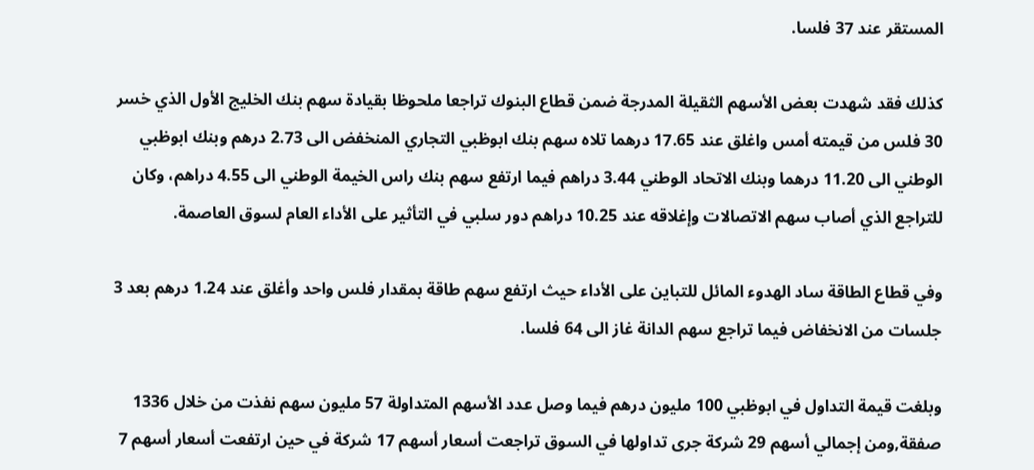المستقر عند 37 فلسا.

كذلك فقد شهدت بعض الأسهم الثقيلة المدرجة ضمن قطاع البنوك تراجعا ملحوظا بقيادة سهم بنك الخليج الأول الذي خسر 30 فلس من قيمته أمس واغلق عند 17.65 درهما تلاه سهم بنك ابوظبي التجاري المنخفض الى 2.73 درهم وبنك ابوظبي الوطني الى 11.20 درهما وبنك الاتحاد الوطني 3.44 دراهم فيما ارتفع سهم بنك راس الخيمة الوطني الى 4.55 دراهم، وكان للتراجع الذي أصاب سهم الاتصالات وإغلاقه عند 10.25 دراهم دور سلبي في التأثير على الأداء العام لسوق العاصمة.

وفي قطاع الطاقة ساد الهدوء المائل للتباين على الأداء حيث ارتفع سهم طاقة بمقدار فلس واحد وأغلق عند 1.24 درهم بعد 3 جلسات من الانخفاض فيما تراجع سهم الدانة غاز الى 64 فلسا.

وبلغت قيمة التداول في ابوظبي 100 مليون درهم فيما وصل عدد الأسهم المتداولة 57 مليون سهم نفذت من خلال 1336 صفقة,ومن إجمالي أسهم 29 شركة جرى تداولها في السوق تراجعت أسعار أسهم 17 شركة في حين ارتفعت أسعار أسهم 7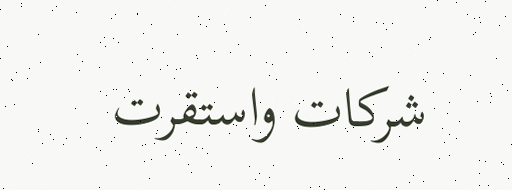شركات واستقرت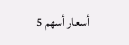أسعار أسهم 5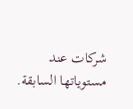شركات عند مستوياتها السابقة.